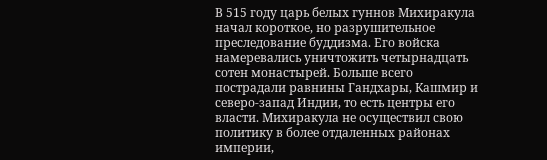В 515 году царь белых гуннов Михиракула начал короткое, но разрушительное преследование буддизма. Его войска намеревались уничтожить четырнадцать сотен монастырей. Больше всего пострадали равнины Гандхары, Кашмир и северо-запад Индии, то есть центры его власти. Михиракула не осуществил свою политику в более отдаленных районах империи,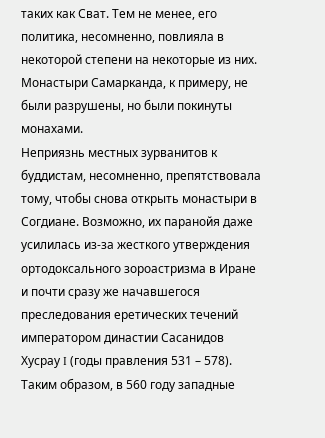таких как Сват. Тем не менее, его политика, несомненно, повлияла в некоторой степени на некоторые из них. Монастыри Самарканда, к примеру, не были разрушены, но были покинуты монахами.
Неприязнь местных зурванитов к буддистам, несомненно, препятствовала тому, чтобы снова открыть монастыри в Согдиане. Возможно, их паранойя даже усилилась из-за жесткого утверждения ортодоксального зороастризма в Иране и почти сразу же начавшегося преследования еретических течений императором династии Сасанидов Хусрау I (годы правления 531 – 578). Таким образом, в 560 году западные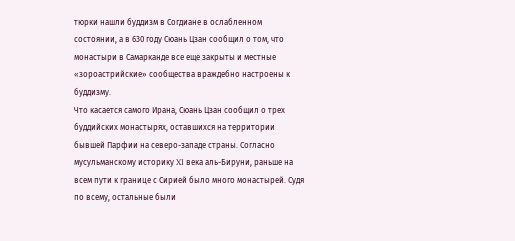тюрки нашли буддизм в Согдиане в ослабленном состоянии, а в 630 году Сюань Цзан сообщил о том, что монастыри в Самарканде все еще закрыты и местные «зороастрийские» сообщества враждебно настроены к буддизму.
Что касается самого Ирана, Сюань Цзан сообщил о трех буддийских монастырях, оставшихся на территории бывшей Парфии на северо-западе страны. Согласно мусульманскому историку XI века аль-Бируни, раньше на всем пути к границе с Сирией было много монастырей. Судя по всему, остальные были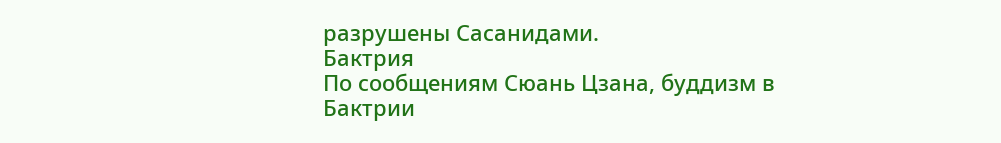разрушены Сасанидами.
Бактрия
По сообщениям Сюань Цзана, буддизм в Бактрии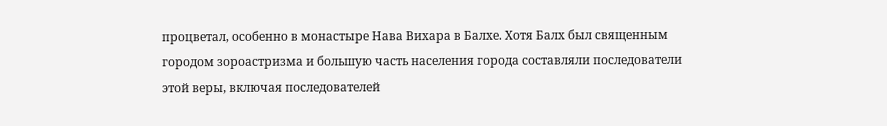процветал, особенно в монастыре Нава Вихара в Балхе. Хотя Балх был священным городом зороастризма и большую часть населения города составляли последователи этой веры, включая последователей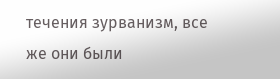течения зурванизм, все же они были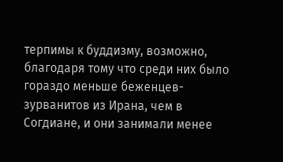терпимы к буддизму, возможно, благодаря тому что среди них было гораздо меньше беженцев-зурванитов из Ирана, чем в Согдиане, и они занимали менее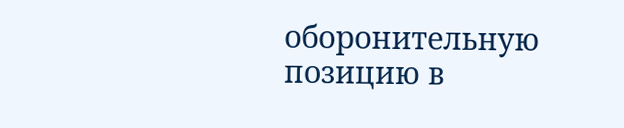оборонительную позицию в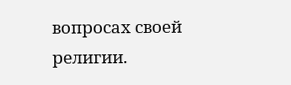вопросах своей религии.